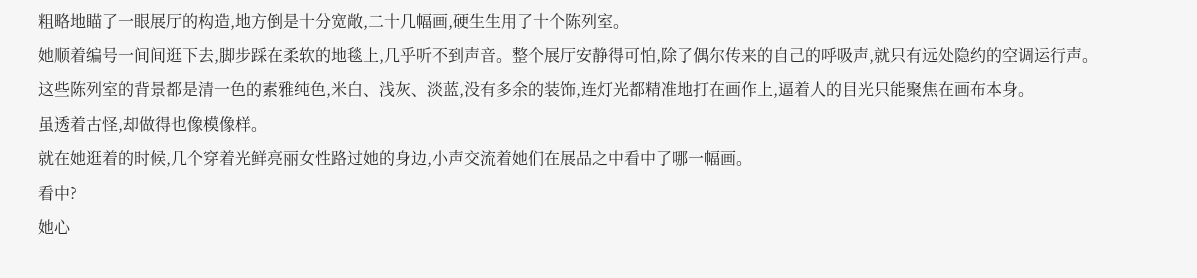粗略地瞄了一眼展厅的构造,地方倒是十分宽敞,二十几幅画,硬生生用了十个陈列室。
她顺着编号一间间逛下去,脚步踩在柔软的地毯上,几乎听不到声音。整个展厅安静得可怕,除了偶尔传来的自己的呼吸声,就只有远处隐约的空调运行声。
这些陈列室的背景都是清一色的素雅纯色,米白、浅灰、淡蓝,没有多余的装饰,连灯光都精准地打在画作上,逼着人的目光只能聚焦在画布本身。
虽透着古怪,却做得也像模像样。
就在她逛着的时候,几个穿着光鲜亮丽女性路过她的身边,小声交流着她们在展品之中看中了哪一幅画。
看中?
她心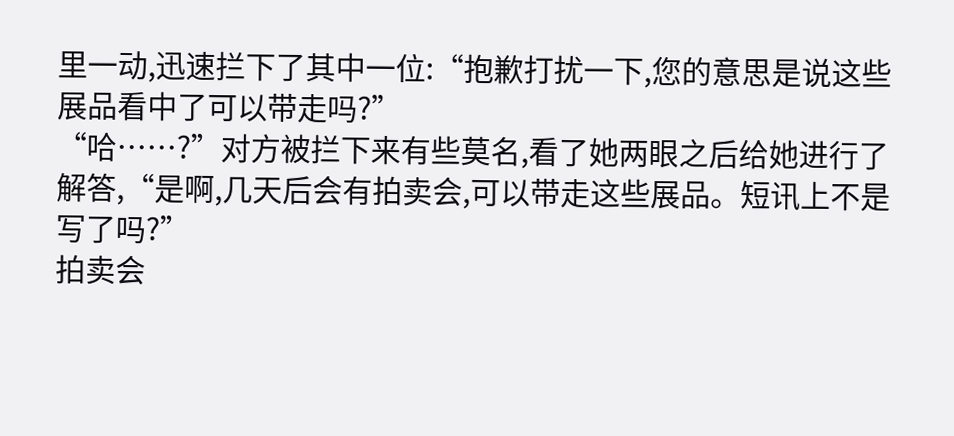里一动,迅速拦下了其中一位:“抱歉打扰一下,您的意思是说这些展品看中了可以带走吗?”
“哈……?”对方被拦下来有些莫名,看了她两眼之后给她进行了解答,“是啊,几天后会有拍卖会,可以带走这些展品。短讯上不是写了吗?”
拍卖会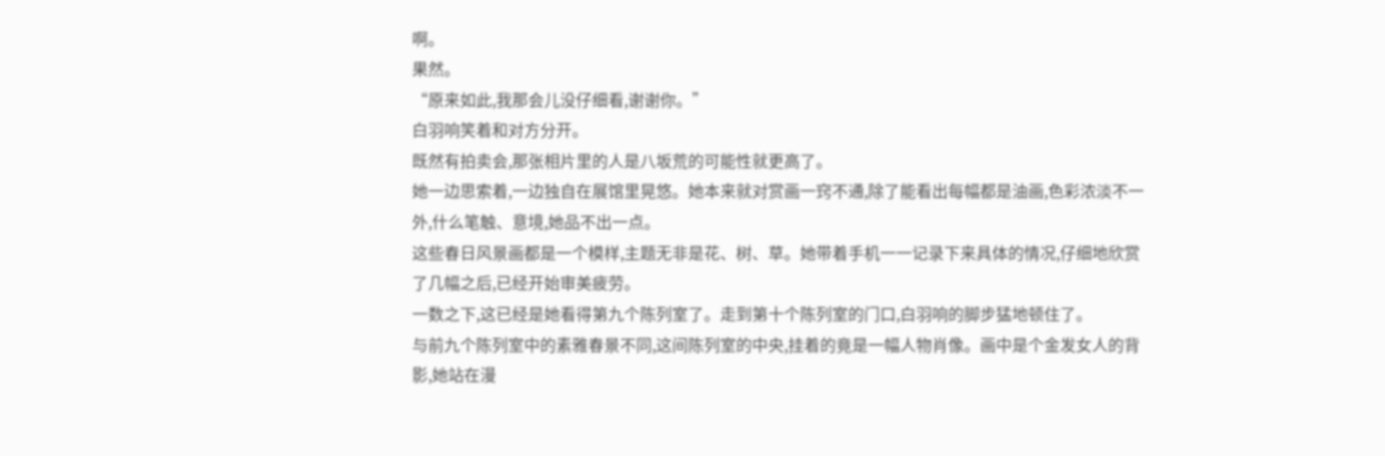啊。
果然。
“原来如此,我那会儿没仔细看,谢谢你。”
白羽响笑着和对方分开。
既然有拍卖会,那张相片里的人是八坂荒的可能性就更高了。
她一边思索着,一边独自在展馆里晃悠。她本来就对赏画一窍不通,除了能看出每幅都是油画,色彩浓淡不一外,什么笔触、意境,她品不出一点。
这些春日风景画都是一个模样,主题无非是花、树、草。她带着手机一一记录下来具体的情况,仔细地欣赏了几幅之后,已经开始审美疲劳。
一数之下,这已经是她看得第九个陈列室了。走到第十个陈列室的门口,白羽响的脚步猛地顿住了。
与前九个陈列室中的素雅春景不同,这间陈列室的中央,挂着的竟是一幅人物肖像。画中是个金发女人的背影,她站在漫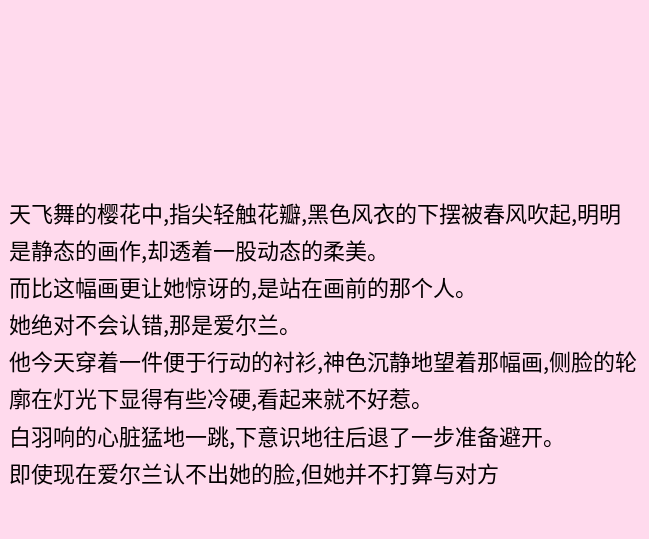天飞舞的樱花中,指尖轻触花瓣,黑色风衣的下摆被春风吹起,明明是静态的画作,却透着一股动态的柔美。
而比这幅画更让她惊讶的,是站在画前的那个人。
她绝对不会认错,那是爱尔兰。
他今天穿着一件便于行动的衬衫,神色沉静地望着那幅画,侧脸的轮廓在灯光下显得有些冷硬,看起来就不好惹。
白羽响的心脏猛地一跳,下意识地往后退了一步准备避开。
即使现在爱尔兰认不出她的脸,但她并不打算与对方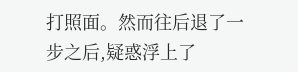打照面。然而往后退了一步之后,疑惑浮上了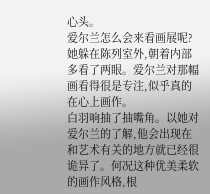心头。
爱尔兰怎么会来看画展呢?
她躲在陈列室外,朝着内部多看了两眼。爱尔兰对那幅画看得很是专注,似乎真的在心上画作。
白羽响抽了抽嘴角。以她对爱尔兰的了解,他会出现在和艺术有关的地方就已经很诡异了。何况这种优美柔软的画作风格,根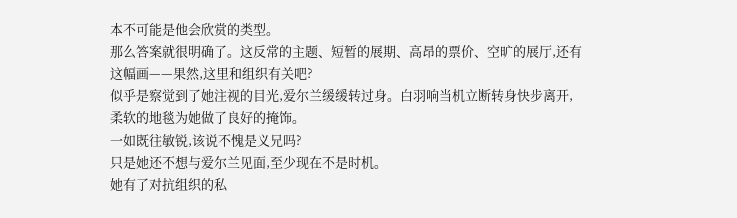本不可能是他会欣赏的类型。
那么答案就很明确了。这反常的主题、短暂的展期、高昂的票价、空旷的展厅,还有这幅画——果然,这里和组织有关吧?
似乎是察觉到了她注视的目光,爱尔兰缓缓转过身。白羽响当机立断转身快步离开,柔软的地毯为她做了良好的掩饰。
一如既往敏锐,该说不愧是义兄吗?
只是她还不想与爱尔兰见面,至少现在不是时机。
她有了对抗组织的私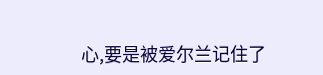心,要是被爱尔兰记住了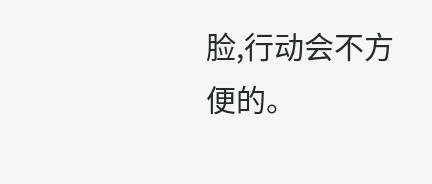脸,行动会不方便的。